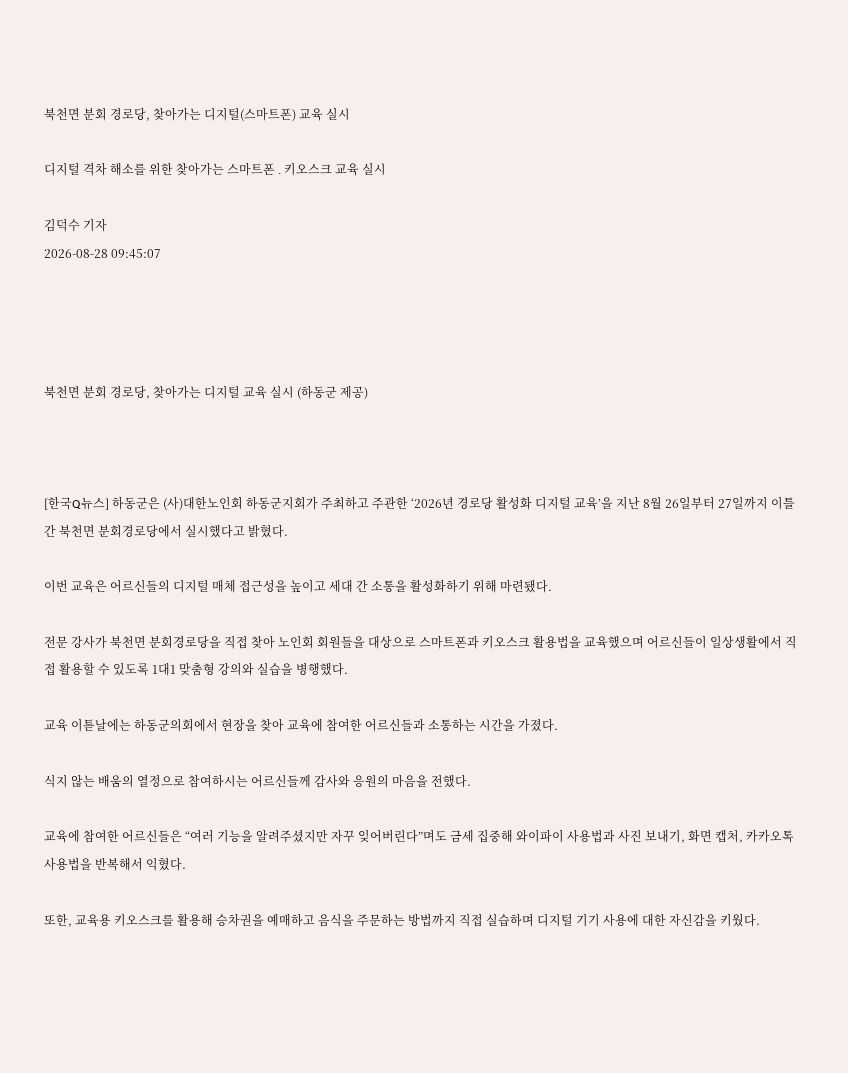북천면 분회 경로당, 찾아가는 디지털(스마트폰) 교육 실시

디지털 격차 해소를 위한 찾아가는 스마트폰 ․ 키오스크 교육 실시

김덕수 기자
2026-08-28 09:45:07




북천면 분회 경로당, 찾아가는 디지털 교육 실시 (하동군 제공)



[한국Q뉴스] 하동군은 (사)대한노인회 하동군지회가 주최하고 주관한 ‘2026년 경로당 활성화 디지털 교육’을 지난 8월 26일부터 27일까지 이틀간 북천면 분회경로당에서 실시했다고 밝혔다.

이번 교육은 어르신들의 디지털 매체 접근성을 높이고 세대 간 소통을 활성화하기 위해 마련됐다.

전문 강사가 북천면 분회경로당을 직접 찾아 노인회 회원들을 대상으로 스마트폰과 키오스크 활용법을 교육했으며 어르신들이 일상생활에서 직접 활용할 수 있도록 1대1 맞춤형 강의와 실습을 병행했다.

교육 이튿날에는 하동군의회에서 현장을 찾아 교육에 참여한 어르신들과 소통하는 시간을 가졌다.

식지 않는 배움의 열정으로 참여하시는 어르신들께 감사와 응원의 마음을 전했다.

교육에 참여한 어르신들은 “여러 기능을 알려주셨지만 자꾸 잊어버린다”며도 금세 집중해 와이파이 사용법과 사진 보내기, 화면 캡처, 카카오톡 사용법을 반복해서 익혔다.

또한, 교육용 키오스크를 활용해 승차권을 예매하고 음식을 주문하는 방법까지 직접 실습하며 디지털 기기 사용에 대한 자신감을 키웠다.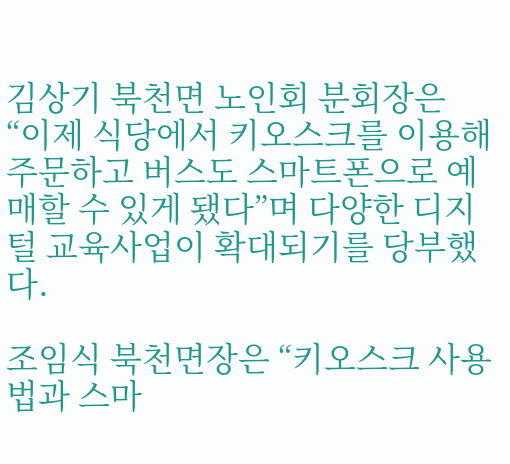김상기 북천면 노인회 분회장은 “이제 식당에서 키오스크를 이용해 주문하고 버스도 스마트폰으로 예매할 수 있게 됐다”며 다양한 디지털 교육사업이 확대되기를 당부했다.

조임식 북천면장은 “키오스크 사용법과 스마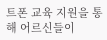트폰 교육 지원을 통해 어르신들이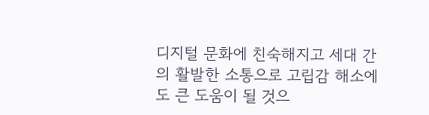디지털 문화에 친숙해지고 세대 간의 활발한 소통으로 고립감 해소에도 큰 도움이 될 것으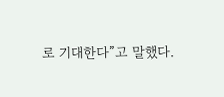로 기대한다”고 말했다.